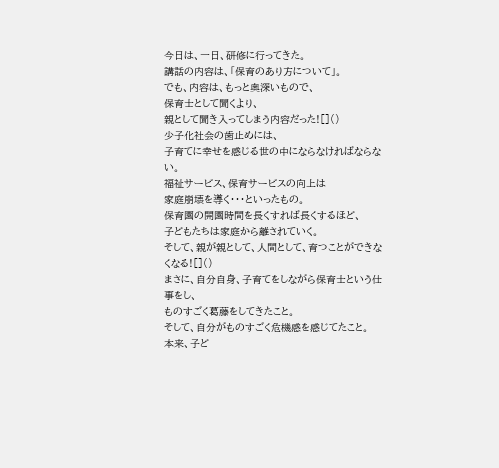今日は、一日、研修に行ってきた。
講話の内容は、「保育のあり方について」。
でも、内容は、もっと奥深いもので、
保育士として聞くより、
親として聞き入ってしまう内容だった![]()
少子化社会の歯止めには、
子育てに幸せを感じる世の中にならなければならない。
福祉サービス、保育サービスの向上は
家庭崩壊を導く・・・といったもの。
保育園の開園時間を長くすれば長くするほど、
子どもたちは家庭から離されていく。
そして、親が親として、人間として、育つことができなくなる![]()
まさに、自分自身、子育てをしながら保育士という仕事をし、
ものすごく葛藤をしてきたこと。
そして、自分がものすごく危機感を感じてたこと。
本来、子ど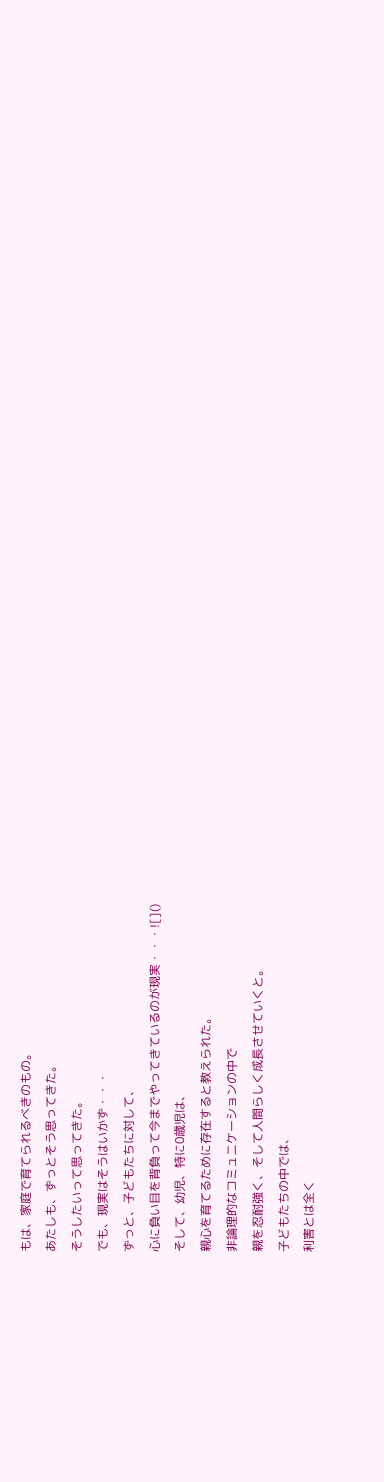もは、家庭で育てられるべきのもの。
あたしも、ずっとそう思ってきた。
そうしたいって思ってきた。
でも、現実はそうはいかず・・・
ずっと、子どもたちに対して、
心に負い目を背負って今までやってきているのが現実・・・![]()
そして、幼児、特に0歳児は、
親心を育てるために存在すると教えられた。
非論理的なコミュニケーションの中で
親を忍耐強く、そして人間らしく成長させていくと。
子どもたちの中では、
利害とは全く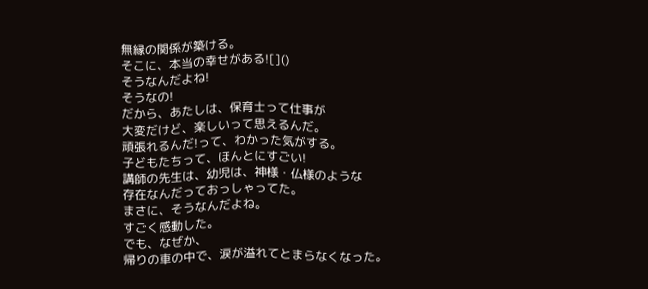無縁の関係が築ける。
そこに、本当の幸せがある![]()
そうなんだよね!
そうなの!
だから、あたしは、保育士って仕事が
大変だけど、楽しいって思えるんだ。
頑張れるんだ!って、わかった気がする。
子どもたちって、ほんとにすごい!
講師の先生は、幼児は、神様・仏様のような
存在なんだっておっしゃってた。
まさに、そうなんだよね。
すごく感動した。
でも、なぜか、
帰りの車の中で、涙が溢れてとまらなくなった。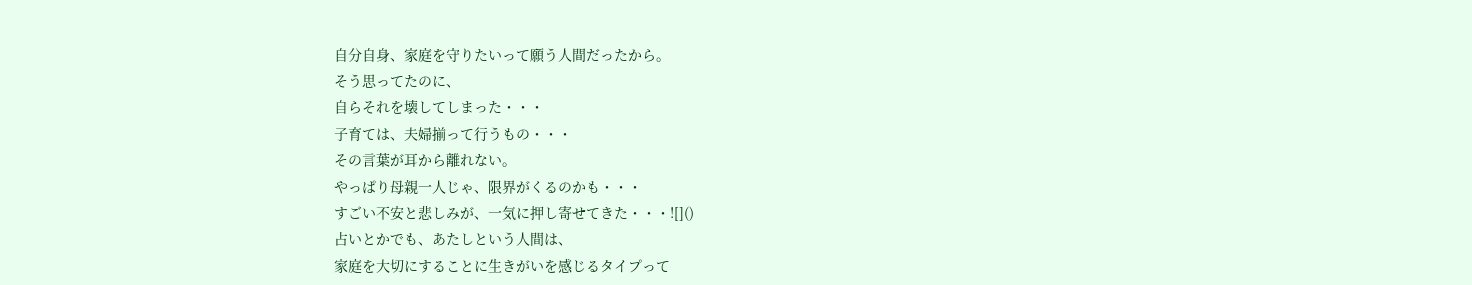自分自身、家庭を守りたいって願う人間だったから。
そう思ってたのに、
自らそれを壊してしまった・・・
子育ては、夫婦揃って行うもの・・・
その言葉が耳から離れない。
やっぱり母親一人じゃ、限界がくるのかも・・・
すごい不安と悲しみが、一気に押し寄せてきた・・・![]()
占いとかでも、あたしという人間は、
家庭を大切にすることに生きがいを感じるタイプって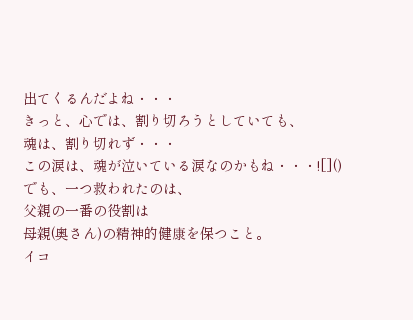出てくるんだよね・・・
きっと、心では、割り切ろうとしていても、
魂は、割り切れず・・・
この涙は、魂が泣いている涙なのかもね・・・![]()
でも、一つ救われたのは、
父親の一番の役割は
母親(奥さん)の精神的健康を保つこと。
イコ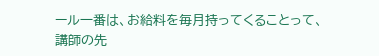ール一番は、お給料を毎月持ってくることって、
講師の先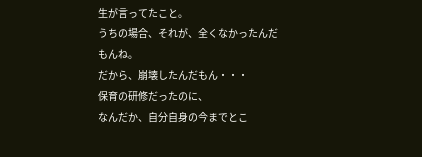生が言ってたこと。
うちの場合、それが、全くなかったんだもんね。
だから、崩壊したんだもん・・・
保育の研修だったのに、
なんだか、自分自身の今までとこ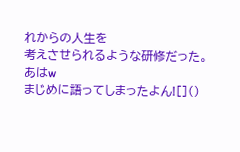れからの人生を
考えさせられるような研修だった。
あはw
まじめに語ってしまったよん![]()